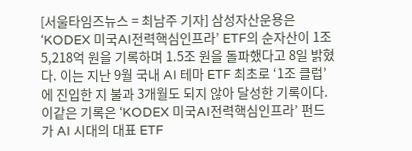[서울타임즈뉴스 = 최남주 기자] 삼성자산운용은 ‘KODEX 미국AI전력핵심인프라’ ETF의 순자산이 1조5,218억 원을 기록하며 1.5조 원을 돌파했다고 8일 밝혔다. 이는 지난 9월 국내 AI 테마 ETF 최초로 ‘1조 클럽’에 진입한 지 불과 3개월도 되지 않아 달성한 기록이다. 이같은 기록은 ‘KODEX 미국AI전력핵심인프라’ 펀드가 AI 시대의 대표 ETF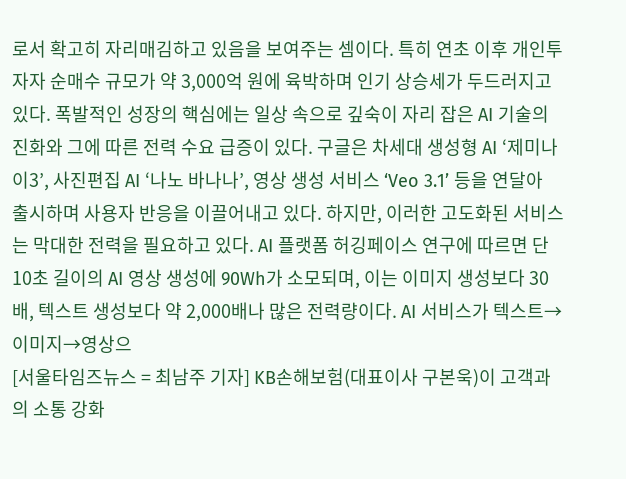로서 확고히 자리매김하고 있음을 보여주는 셈이다. 특히 연초 이후 개인투자자 순매수 규모가 약 3,000억 원에 육박하며 인기 상승세가 두드러지고 있다. 폭발적인 성장의 핵심에는 일상 속으로 깊숙이 자리 잡은 AI 기술의 진화와 그에 따른 전력 수요 급증이 있다. 구글은 차세대 생성형 AI ‘제미나이3’, 사진편집 AI ‘나노 바나나’, 영상 생성 서비스 ‘Veo 3.1’ 등을 연달아 출시하며 사용자 반응을 이끌어내고 있다. 하지만, 이러한 고도화된 서비스는 막대한 전력을 필요하고 있다. AI 플랫폼 허깅페이스 연구에 따르면 단 10초 길이의 AI 영상 생성에 90Wh가 소모되며, 이는 이미지 생성보다 30배, 텍스트 생성보다 약 2,000배나 많은 전력량이다. AI 서비스가 텍스트→이미지→영상으
[서울타임즈뉴스 = 최남주 기자] KB손해보험(대표이사 구본욱)이 고객과의 소통 강화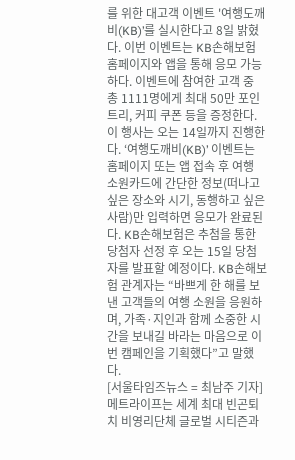를 위한 대고객 이벤트 '여행도깨비(KB)’를 실시한다고 8일 밝혔다. 이번 이벤트는 KB손해보험 홈페이지와 앱을 통해 응모 가능하다. 이벤트에 참여한 고객 중 총 1111명에게 최대 50만 포인트리, 커피 쿠폰 등을 증정한다. 이 행사는 오는 14일까지 진행한다. ‘여행도깨비(KB)’ 이벤트는 홈페이지 또는 앱 접속 후 여행 소원카드에 간단한 정보(떠나고 싶은 장소와 시기, 동행하고 싶은 사람)만 입력하면 응모가 완료된다. KB손해보험은 추첨을 통한 당첨자 선정 후 오는 15일 당첨자를 발표할 예정이다. KB손해보험 관계자는 “바쁘게 한 해를 보낸 고객들의 여행 소원을 응원하며, 가족·지인과 함께 소중한 시간을 보내길 바라는 마음으로 이번 캠페인을 기획했다”고 말했다.
[서울타임즈뉴스 = 최남주 기자] 메트라이프는 세계 최대 빈곤퇴치 비영리단체 글로벌 시티즌과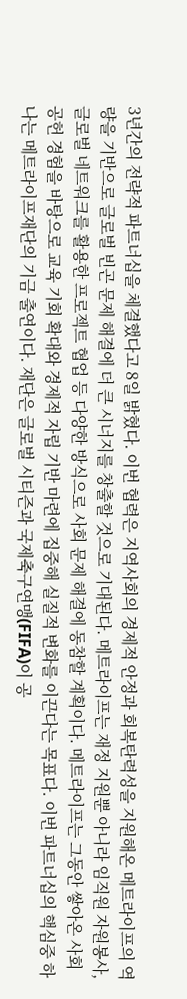3년간의 전략적 파트너십을 체결했다고 8일 밝혔다. 이번 협력은 지역사회의 경제적 안정과 회복탄력성을 지원해온 메트라이프의 역량을 기반으로 글로벌 빈곤 문제 해결에 더 큰 시너지를 창출할 것으로 기대된다. 메트라이프는 재정 지원뿐 아니라 임직원 자원봉사, 글로벌 네트워크를 활용한 프로젝트 협업 등 다양한 방식으로 사회 문제 해결에 동참할 계획이다. 메트라이프는 그동안 쌓아온 사회공헌 경험을 바탕으로 교육 기회 확대와 경제적 자립 기반 마련에 집중해 실질적 변화를 이끈다는 목표다. 이번 파트너십의 핵심중 하나는 메트라이프재단의 기금 출연이다. 재단은 글로벌 시티즌과 국제축구연맹(FIFA)이 공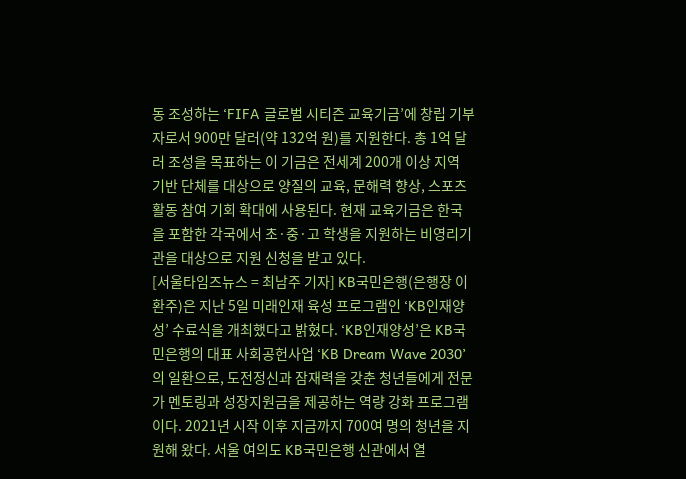동 조성하는 ‘FIFA 글로벌 시티즌 교육기금’에 창립 기부자로서 900만 달러(약 132억 원)를 지원한다. 총 1억 달러 조성을 목표하는 이 기금은 전세계 200개 이상 지역 기반 단체를 대상으로 양질의 교육, 문해력 향상, 스포츠 활동 참여 기회 확대에 사용된다. 현재 교육기금은 한국을 포함한 각국에서 초·중·고 학생을 지원하는 비영리기관을 대상으로 지원 신청을 받고 있다.
[서울타임즈뉴스 = 최남주 기자] KB국민은행(은행장 이환주)은 지난 5일 미래인재 육성 프로그램인 ‘KB인재양성’ 수료식을 개최했다고 밝혔다. ‘KB인재양성’은 KB국민은행의 대표 사회공헌사업 ‘KB Dream Wave 2030’의 일환으로, 도전정신과 잠재력을 갖춘 청년들에게 전문가 멘토링과 성장지원금을 제공하는 역량 강화 프로그램이다. 2021년 시작 이후 지금까지 700여 명의 청년을 지원해 왔다. 서울 여의도 KB국민은행 신관에서 열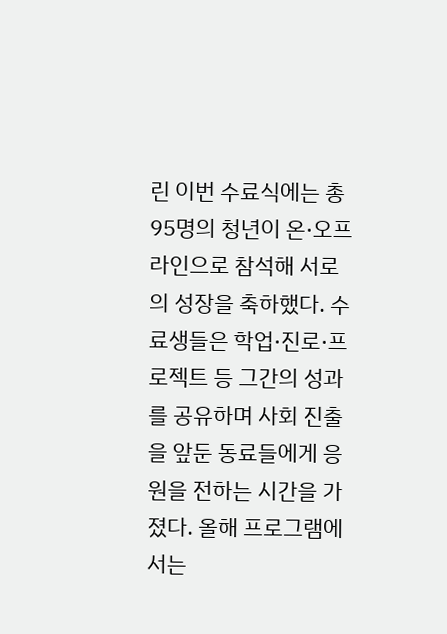린 이번 수료식에는 총 95명의 청년이 온·오프라인으로 참석해 서로의 성장을 축하했다. 수료생들은 학업·진로·프로젝트 등 그간의 성과를 공유하며 사회 진출을 앞둔 동료들에게 응원을 전하는 시간을 가졌다. 올해 프로그램에서는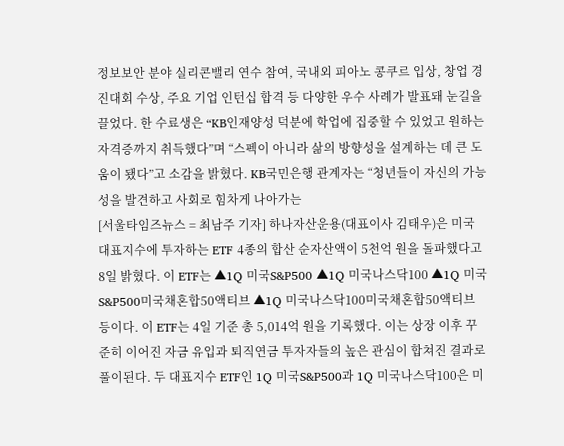정보보안 분야 실리콘밸리 연수 참여, 국내외 피아노 콩쿠르 입상, 창업 경진대회 수상, 주요 기업 인턴십 합격 등 다양한 우수 사례가 발표돼 눈길을 끌었다. 한 수료생은 “KB인재양성 덕분에 학업에 집중할 수 있었고 원하는 자격증까지 취득했다”며 “스펙이 아니라 삶의 방향성을 설계하는 데 큰 도움이 됐다”고 소감을 밝혔다. KB국민은행 관계자는 “청년들이 자신의 가능성을 발견하고 사회로 힘차게 나아가는
[서울타임즈뉴스 = 최남주 기자] 하나자산운용(대표이사 김태우)은 미국 대표지수에 투자하는 ETF 4종의 합산 순자산액이 5천억 원을 돌파했다고 8일 밝혔다. 이 ETF는 ▲1Q 미국S&P500 ▲1Q 미국나스닥100 ▲1Q 미국S&P500미국채혼합50액티브 ▲1Q 미국나스닥100미국채혼합50액티브 등이다. 이 ETF는 4일 기준 총 5,014억 원을 기록했다. 이는 상장 이후 꾸준히 이어진 자금 유입과 퇴직연금 투자자들의 높은 관심이 합쳐진 결과로 풀이된다. 두 대표지수 ETF인 1Q 미국S&P500과 1Q 미국나스닥100은 미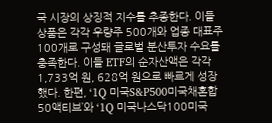국 시장의 상징적 지수를 추종한다. 이들 상품은 각각 우량주 500개와 업종 대표주 100개로 구성돼 글로벌 분산투자 수요를 충족한다. 이들 ETF의 순자산액은 각각 1,733억 원, 628억 원으로 빠르게 성장했다. 한편, ‘1Q 미국S&P500미국채혼합50액티브’와 ‘1Q 미국나스닥100미국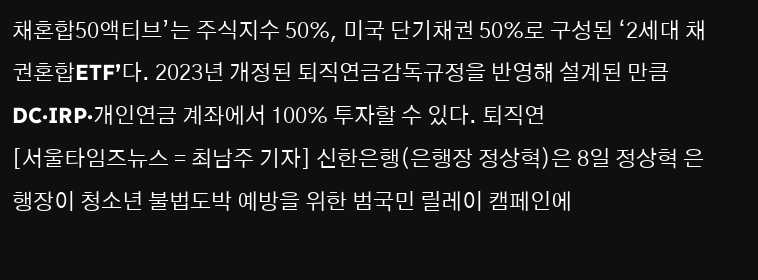채혼합50액티브’는 주식지수 50%, 미국 단기채권 50%로 구성된 ‘2세대 채권혼합ETF’다. 2023년 개정된 퇴직연금감독규정을 반영해 설계된 만큼 DC·IRP·개인연금 계좌에서 100% 투자할 수 있다. 퇴직연
[서울타임즈뉴스 = 최남주 기자] 신한은행(은행장 정상혁)은 8일 정상혁 은행장이 청소년 불법도박 예방을 위한 범국민 릴레이 캠페인에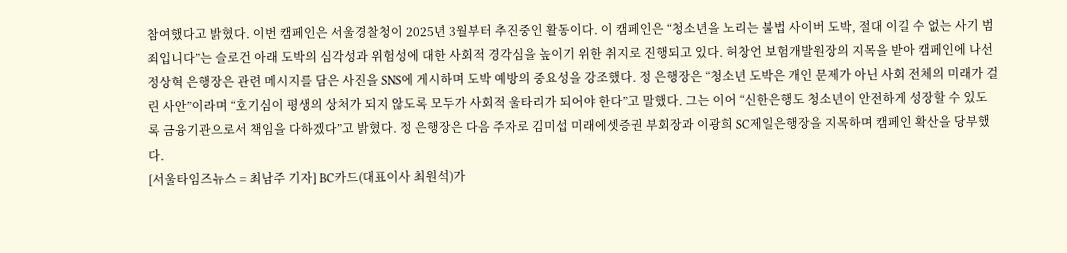참여했다고 밝혔다. 이번 캠페인은 서울경찰청이 2025년 3월부터 추진중인 활동이다. 이 캠페인은 “청소년을 노리는 불법 사이버 도박, 절대 이길 수 없는 사기 범죄입니다”는 슬로건 아래 도박의 심각성과 위험성에 대한 사회적 경각심을 높이기 위한 취지로 진행되고 있다. 허창언 보험개발원장의 지목을 받아 캠페인에 나선 정상혁 은행장은 관련 메시지를 담은 사진을 SNS에 게시하며 도박 예방의 중요성을 강조했다. 정 은행장은 “청소년 도박은 개인 문제가 아닌 사회 전체의 미래가 걸린 사안”이라며 “호기심이 평생의 상처가 되지 않도록 모두가 사회적 울타리가 되어야 한다”고 말했다. 그는 이어 “신한은행도 청소년이 안전하게 성장할 수 있도록 금융기관으로서 책임을 다하겠다”고 밝혔다. 정 은행장은 다음 주자로 김미섭 미래에셋증권 부회장과 이광희 SC제일은행장을 지목하며 캠페인 확산을 당부했다.
[서울타임즈뉴스 = 최남주 기자] BC카드(대표이사 최원석)가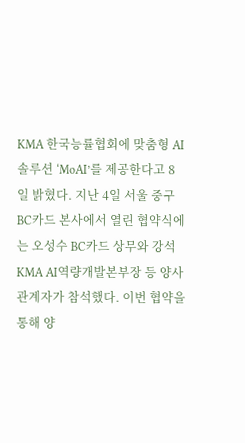KMA 한국능률협회에 맞춤형 AI 솔루션 ‘MoAI’를 제공한다고 8일 밝혔다. 지난 4일 서울 중구 BC카드 본사에서 열린 협약식에는 오성수 BC카드 상무와 강석 KMA AI역량개발본부장 등 양사 관계자가 참석했다. 이번 협약을 통해 양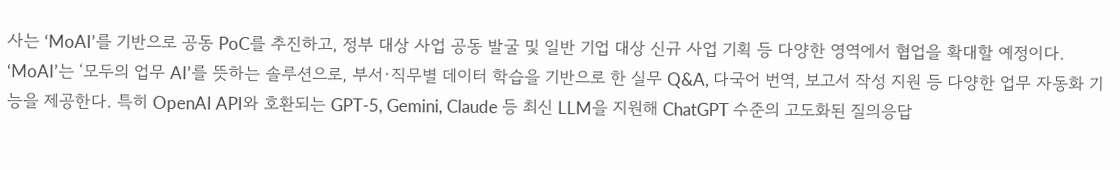사는 ‘MoAI’를 기반으로 공동 PoC를 추진하고, 정부 대상 사업 공동 발굴 및 일반 기업 대상 신규 사업 기획 등 다양한 영역에서 협업을 확대할 예정이다. ‘MoAI’는 ‘모두의 업무 AI’를 뜻하는 솔루션으로, 부서·직무별 데이터 학습을 기반으로 한 실무 Q&A, 다국어 번역, 보고서 작성 지원 등 다양한 업무 자동화 기능을 제공한다. 특히 OpenAI API와 호환되는 GPT-5, Gemini, Claude 등 최신 LLM을 지원해 ChatGPT 수준의 고도화된 질의응답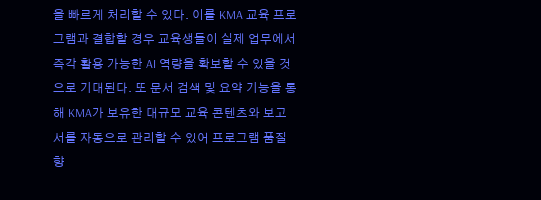을 빠르게 처리할 수 있다. 이를 KMA 교육 프로그램과 결합할 경우 교육생들이 실제 업무에서 즉각 활용 가능한 AI 역량을 확보할 수 있을 것으로 기대된다. 또 문서 검색 및 요약 기능을 통해 KMA가 보유한 대규모 교육 콘텐츠와 보고서를 자동으로 관리할 수 있어 프로그램 품질 향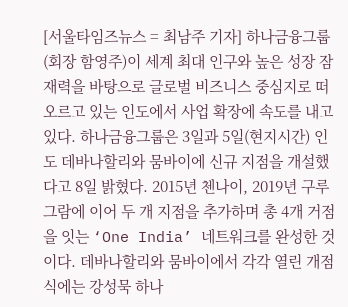[서울타임즈뉴스 = 최남주 기자] 하나금융그룹(회장 함영주)이 세계 최대 인구와 높은 성장 잠재력을 바탕으로 글로벌 비즈니스 중심지로 떠오르고 있는 인도에서 사업 확장에 속도를 내고 있다. 하나금융그룹은 3일과 5일(현지시간) 인도 데바나할리와 뭄바이에 신규 지점을 개설했다고 8일 밝혔다. 2015년 첸나이, 2019년 구루그람에 이어 두 개 지점을 추가하며 총 4개 거점을 잇는 ‘One India’ 네트워크를 완성한 것이다. 데바나할리와 뭄바이에서 각각 열린 개점식에는 강성묵 하나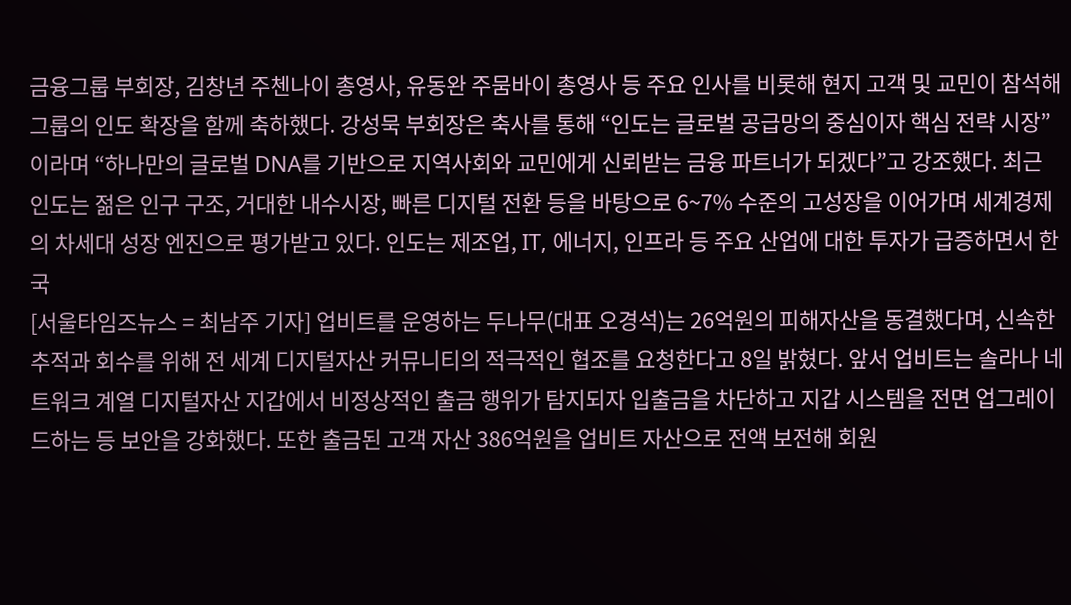금융그룹 부회장, 김창년 주첸나이 총영사, 유동완 주뭄바이 총영사 등 주요 인사를 비롯해 현지 고객 및 교민이 참석해 그룹의 인도 확장을 함께 축하했다. 강성묵 부회장은 축사를 통해 “인도는 글로벌 공급망의 중심이자 핵심 전략 시장”이라며 “하나만의 글로벌 DNA를 기반으로 지역사회와 교민에게 신뢰받는 금융 파트너가 되겠다”고 강조했다. 최근 인도는 젊은 인구 구조, 거대한 내수시장, 빠른 디지털 전환 등을 바탕으로 6~7% 수준의 고성장을 이어가며 세계경제의 차세대 성장 엔진으로 평가받고 있다. 인도는 제조업, IT, 에너지, 인프라 등 주요 산업에 대한 투자가 급증하면서 한국
[서울타임즈뉴스 = 최남주 기자] 업비트를 운영하는 두나무(대표 오경석)는 26억원의 피해자산을 동결했다며, 신속한 추적과 회수를 위해 전 세계 디지털자산 커뮤니티의 적극적인 협조를 요청한다고 8일 밝혔다. 앞서 업비트는 솔라나 네트워크 계열 디지털자산 지갑에서 비정상적인 출금 행위가 탐지되자 입출금을 차단하고 지갑 시스템을 전면 업그레이드하는 등 보안을 강화했다. 또한 출금된 고객 자산 386억원을 업비트 자산으로 전액 보전해 회원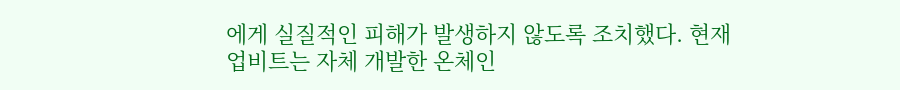에게 실질적인 피해가 발생하지 않도록 조치했다. 현재 업비트는 자체 개발한 온체인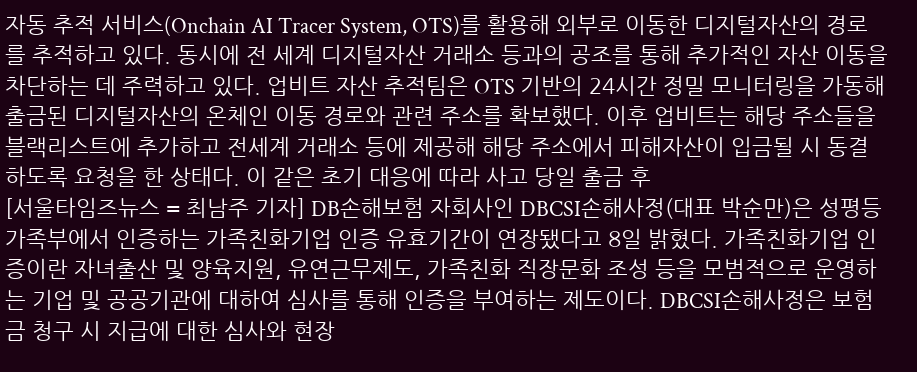자동 추적 서비스(Onchain AI Tracer System, OTS)를 활용해 외부로 이동한 디지털자산의 경로를 추적하고 있다. 동시에 전 세계 디지털자산 거래소 등과의 공조를 통해 추가적인 자산 이동을 차단하는 데 주력하고 있다. 업비트 자산 추적팀은 OTS 기반의 24시간 정밀 모니터링을 가동해 출금된 디지털자산의 온체인 이동 경로와 관련 주소를 확보했다. 이후 업비트는 해당 주소들을 블랙리스트에 추가하고 전세계 거래소 등에 제공해 해당 주소에서 피해자산이 입금될 시 동결하도록 요청을 한 상태다. 이 같은 초기 대응에 따라 사고 당일 출금 후
[서울타임즈뉴스 = 최남주 기자] DB손해보험 자회사인 DBCSI손해사정(대표 박순만)은 성평등가족부에서 인증하는 가족친화기업 인증 유효기간이 연장됐다고 8일 밝혔다. 가족친화기업 인증이란 자녀출산 및 양육지원, 유연근무제도, 가족친화 직장문화 조성 등을 모범적으로 운영하는 기업 및 공공기관에 대하여 심사를 통해 인증을 부여하는 제도이다. DBCSI손해사정은 보험금 청구 시 지급에 대한 심사와 현장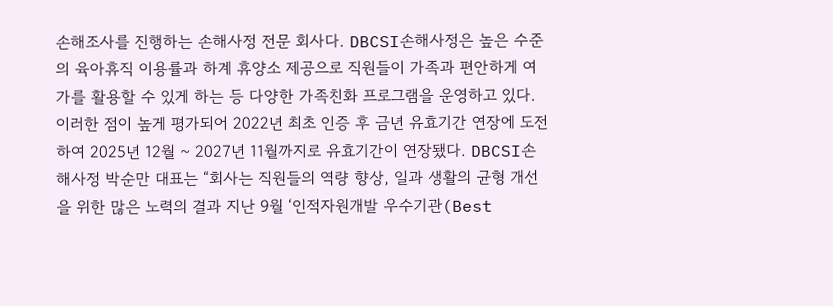손해조사를 진행하는 손해사정 전문 회사다. DBCSI손해사정은 높은 수준의 육아휴직 이용률과 하계 휴양소 제공으로 직원들이 가족과 편안하게 여가를 활용할 수 있게 하는 등 다양한 가족친화 프로그램을 운영하고 있다. 이러한 점이 높게 평가되어 2022년 최초 인증 후 금년 유효기간 연장에 도전하여 2025년 12월 ~ 2027년 11월까지로 유효기간이 연장됐다. DBCSI손해사정 박순만 대표는 “회사는 직원들의 역량 향상, 일과 생활의 균형 개선을 위한 많은 노력의 결과 지난 9월 ‘인적자원개발 우수기관(Best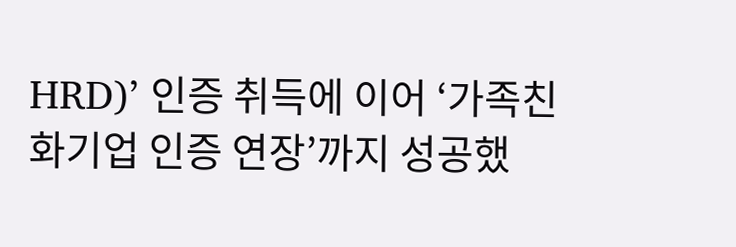HRD)’ 인증 취득에 이어 ‘가족친화기업 인증 연장’까지 성공했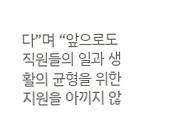다”며 “앞으로도 직원들의 일과 생활의 균형을 위한 지원을 아끼지 않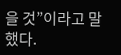을 것”이라고 말했다.